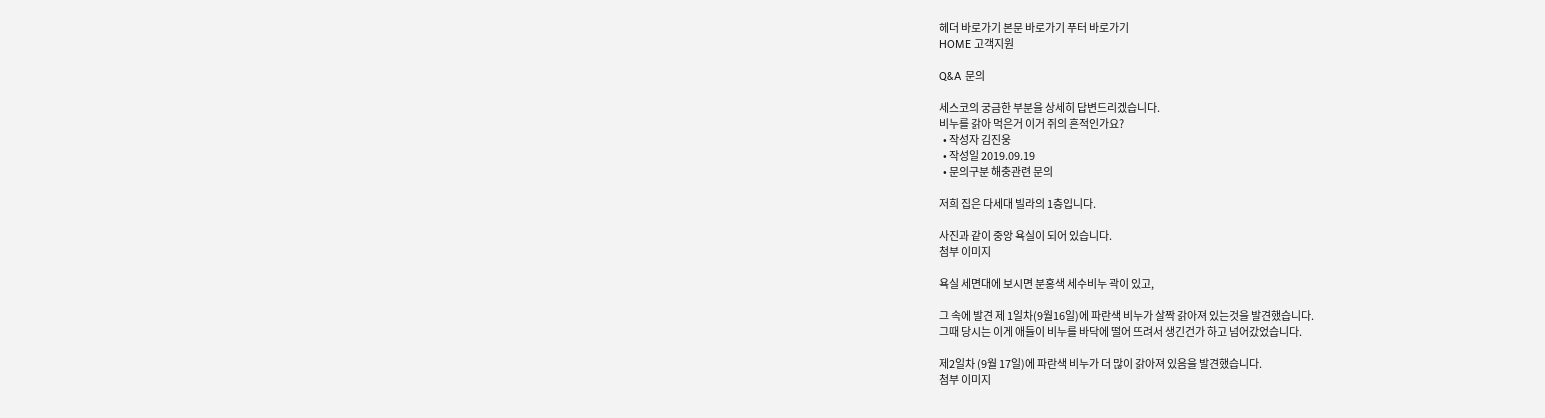헤더 바로가기 본문 바로가기 푸터 바로가기
HOME 고객지원

Q&A 문의

세스코의 궁금한 부분을 상세히 답변드리겠습니다.
비누를 갉아 먹은거 이거 쥐의 흔적인가요?
  • 작성자 김진웅
  • 작성일 2019.09.19
  • 문의구분 해충관련 문의

저희 집은 다세대 빌라의 1층입니다.

사진과 같이 중앙 욕실이 되어 있습니다.
첨부 이미지

욕실 세면대에 보시면 분홍색 세수비누 곽이 있고,

그 속에 발견 제 1일차(9월16일)에 파란색 비누가 살짝 갉아져 있는것을 발견했습니다.
그때 당시는 이게 애들이 비누를 바닥에 떨어 뜨려서 생긴건가 하고 넘어갔었습니다.

제2일차 (9월 17일)에 파란색 비누가 더 많이 갉아져 있음을 발견했습니다.
첨부 이미지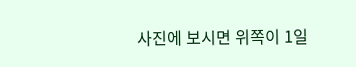사진에 보시면 위쪽이 1일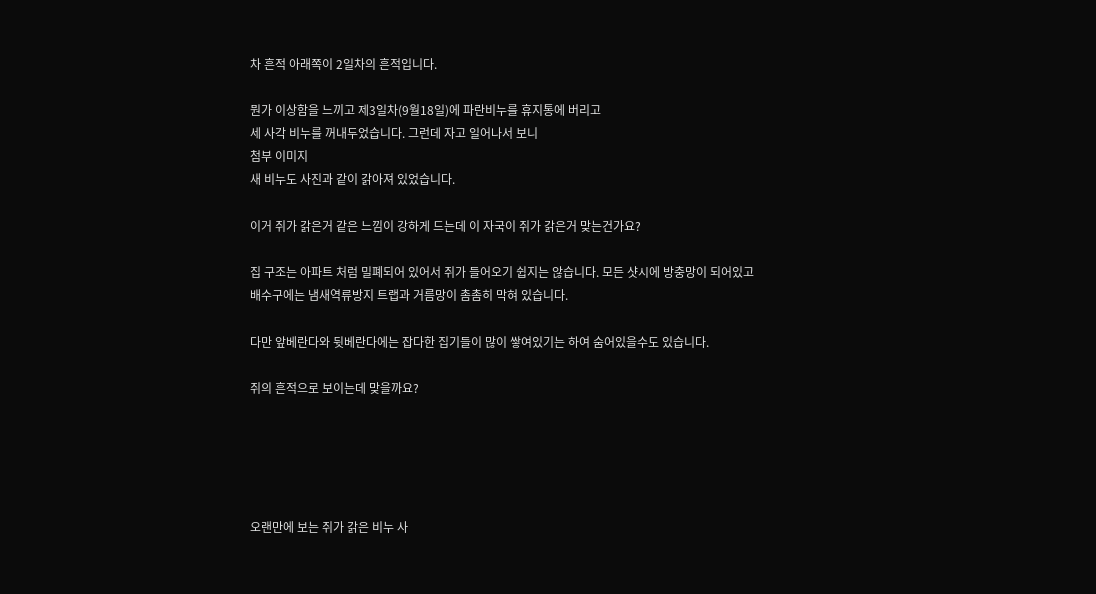차 흔적 아래쪽이 2일차의 흔적입니다.

뭔가 이상함을 느끼고 제3일차(9월18일)에 파란비누를 휴지통에 버리고
세 사각 비누를 꺼내두었습니다. 그런데 자고 일어나서 보니
첨부 이미지
새 비누도 사진과 같이 갉아져 있었습니다.

이거 쥐가 갉은거 같은 느낌이 강하게 드는데 이 자국이 쥐가 갉은거 맞는건가요?

집 구조는 아파트 처럼 밀폐되어 있어서 쥐가 들어오기 쉽지는 않습니다. 모든 샷시에 방충망이 되어있고
배수구에는 냄새역류방지 트랩과 거름망이 촘촘히 막혀 있습니다.

다만 앞베란다와 뒷베란다에는 잡다한 집기들이 많이 쌓여있기는 하여 숨어있을수도 있습니다.

쥐의 흔적으로 보이는데 맞을까요?





오랜만에 보는 쥐가 갉은 비누 사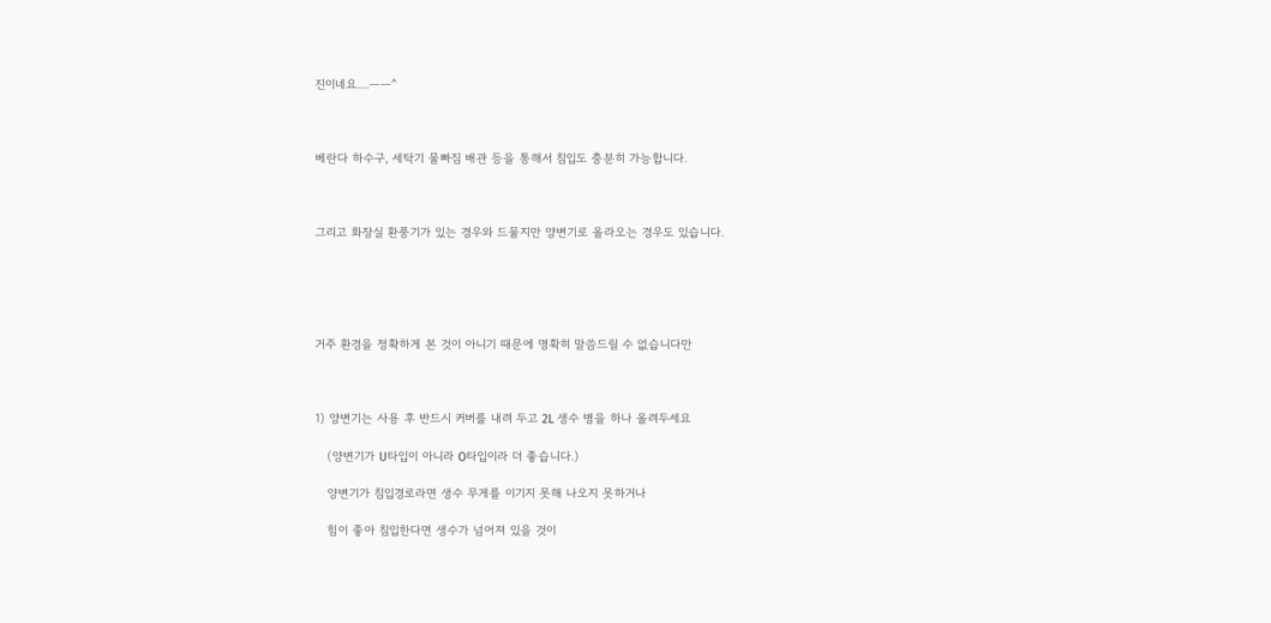진이네요....ㅡㅡ^



베란다 하수구, 세탁기 물빠짐 배관 등을 통해서 침입도 충분히 가능합니다.



그리고 화장실 환풍기가 있는 경우와 드물지만 양변기로 올라오는 경우도 있습니다.





거주 환경을 정확하게 본 것이 아니기 때문에 명확히 말씀드릴 수 없습니다만



1) 양변기는 사용 후 반드시 커버를 내려 두고 2L 생수 병을 하나 올려두세요

   (양변기가 U타입이 아니라 O타입이라 더 좋습니다.)

   양변기가 침입경로라면 생수 무게를 이기지 못해 나오지 못하거나

   힘이 좋아 침입한다면 생수가 넘어져 있을 것이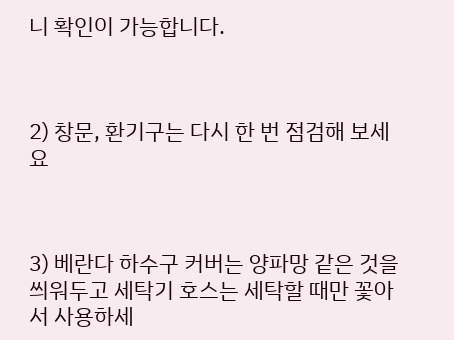니 확인이 가능합니다.



2) 창문, 환기구는 다시 한 번 점검해 보세요



3) 베란다 하수구 커버는 양파망 같은 것을 씌워두고 세탁기 호스는 세탁할 때만 꽃아서 사용하세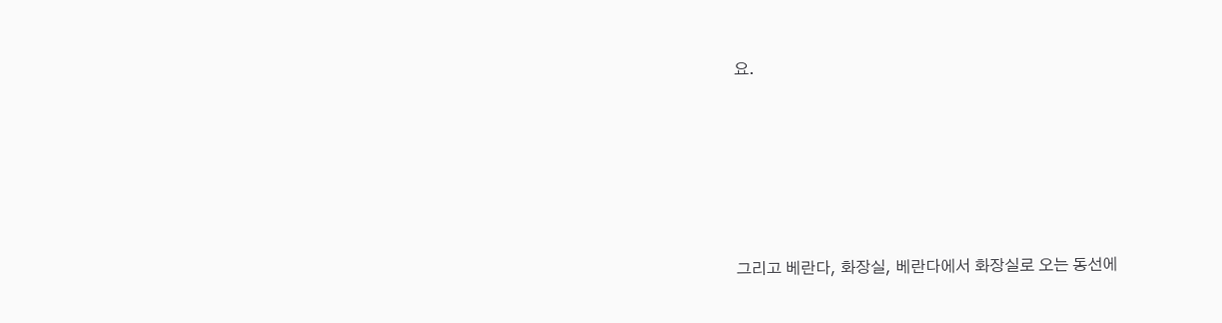요.





그리고 베란다, 화장실, 베란다에서 화장실로 오는 동선에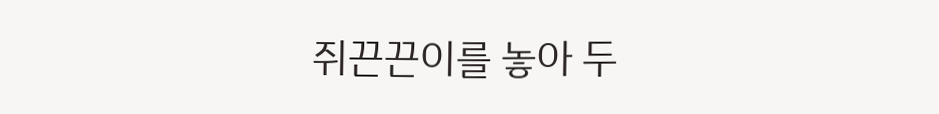쥐끈끈이를 놓아 두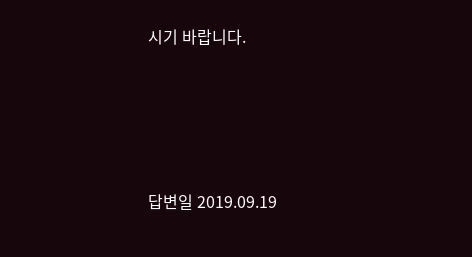시기 바랍니다.





답변일 2019.09.19